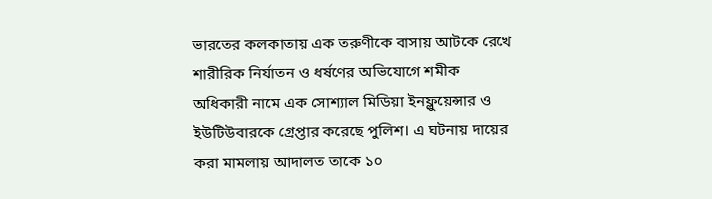ভারতের কলকাতায় এক তরুণীকে বাসায় আটকে রেখে শারীরিক নির্যাতন ও ধর্ষণের অভিযোগে শমীক অধিকারী নামে এক সোশ্যাল মিডিয়া ইনফ্লুয়েন্সার ও ইউটিউবারকে গ্রেপ্তার করেছে পুলিশ। এ ঘটনায় দায়ের করা মামলায় আদালত তাকে ১০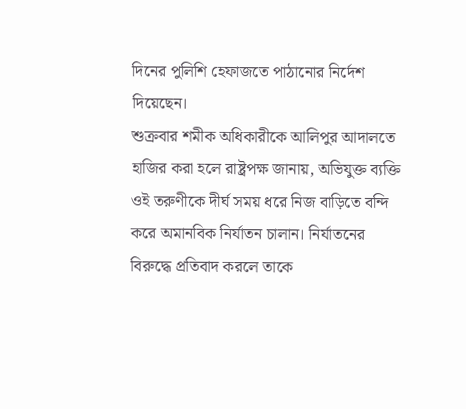দিনের পুলিশি হেফাজতে পাঠানোর নির্দেশ দিয়েছেন।
শুক্রবার শমীক অধিকারীকে আলিপুর আদালতে হাজির করা হলে রাষ্ট্রপক্ষ জানায়, অভিযুক্ত ব্যক্তি ওই তরুণীকে দীর্ঘ সময় ধরে নিজ বাড়িতে বন্দি করে অমানবিক নির্যাতন চালান। নির্যাতনের বিরুদ্ধে প্রতিবাদ করলে তাকে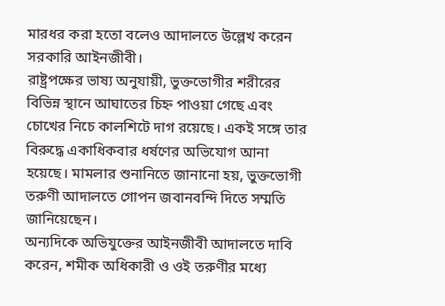মারধর করা হতো বলেও আদালতে উল্লেখ করেন সরকারি আইনজীবী।
রাষ্ট্রপক্ষের ভাষ্য অনুযায়ী, ভুক্তভোগীর শরীরের বিভিন্ন স্থানে আঘাতের চিহ্ন পাওয়া গেছে এবং চোখের নিচে কালশিটে দাগ রয়েছে। একই সঙ্গে তার বিরুদ্ধে একাধিকবার ধর্ষণের অভিযোগ আনা হয়েছে। মামলার শুনানিতে জানানো হয়, ভুক্তভোগী তরুণী আদালতে গোপন জবানবন্দি দিতে সম্মতি জানিয়েছেন।
অন্যদিকে অভিযুক্তের আইনজীবী আদালতে দাবি করেন, শমীক অধিকারী ও ওই তরুণীর মধ্যে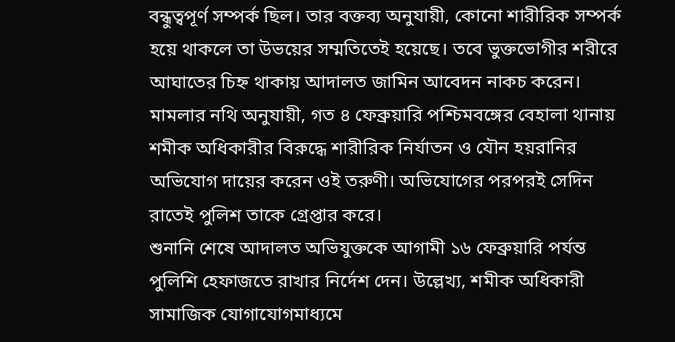বন্ধুত্বপূর্ণ সম্পর্ক ছিল। তার বক্তব্য অনুযায়ী, কোনো শারীরিক সম্পর্ক হয়ে থাকলে তা উভয়ের সম্মতিতেই হয়েছে। তবে ভুক্তভোগীর শরীরে আঘাতের চিহ্ন থাকায় আদালত জামিন আবেদন নাকচ করেন।
মামলার নথি অনুযায়ী, গত ৪ ফেব্রুয়ারি পশ্চিমবঙ্গের বেহালা থানায় শমীক অধিকারীর বিরুদ্ধে শারীরিক নির্যাতন ও যৌন হয়রানির অভিযোগ দায়ের করেন ওই তরুণী। অভিযোগের পরপরই সেদিন রাতেই পুলিশ তাকে গ্রেপ্তার করে।
শুনানি শেষে আদালত অভিযুক্তকে আগামী ১৬ ফেব্রুয়ারি পর্যন্ত পুলিশি হেফাজতে রাখার নির্দেশ দেন। উল্লেখ্য, শমীক অধিকারী সামাজিক যোগাযোগমাধ্যমে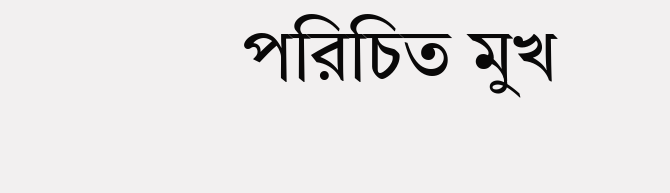পরিচিত মুখ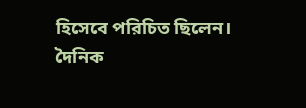হিসেবে পরিচিত ছিলেন।
দৈনিক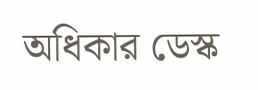অধিকার ডেস্ক